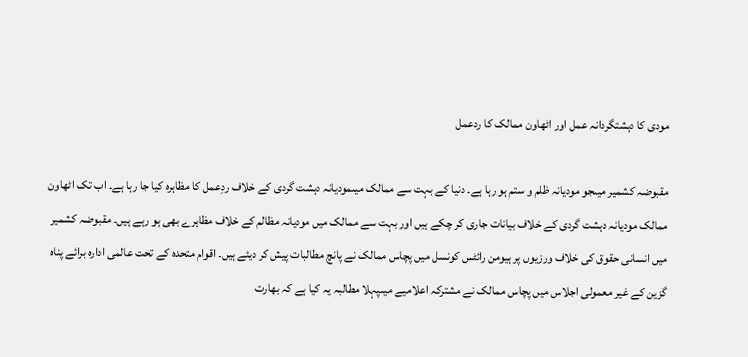مودی کا دہشتگردانہ عمل اور اٹھاون ممالک کا ردعمل

مقبوضہ کشمیر میںجو مودیانہ ظلم و ستم ہو رہا ہے۔ دنیا کے بہت سے ممالک میںمودیانہ دہشت گردی کے خلاف ردِعمل کا مظاہرہ کیا جا رہا ہے۔ اب تک اٹھاون ممالک مودیانہ دہشت گردی کے خلاف بیانات جاری کر چکے ہیں اور بہت سے ممالک میں مودیانہ مظالم کے خلاف مظاہرے بھی ہو رہے ہیں۔ مقبوضہ کشمیر میں انسانی حقوق کی خلاف ورزیوں پر ہیومن رائٹس کونسل میں پچاس ممالک نے پانچ مطالبات پیش کر دیئے ہیں۔ اقوام متحدہ کے تحت عالمی ادارہ برائے پناہ گزین کے غیر معمولی اجلاس میں پچاس ممالک نے مشترکہ اعلامیے میںپہلا مطالبہ یہ کیا ہے کہ بھارت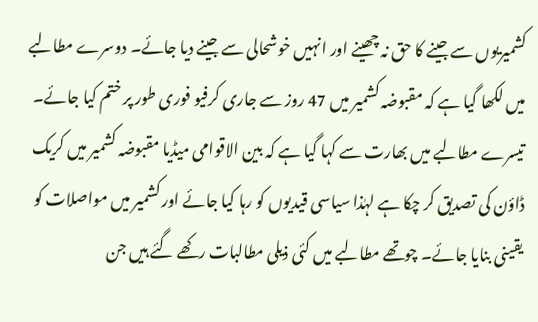کشمیریوں سے جینے کا حق نہ چھینے اور انہیں خوشحالی سے جینے دیا جائے۔ دوسرے مطالبے میں لکھا گیا ہے کہ مقبوضہ کشمیر میں 47 روز سے جاری کرفیو فوری طور پر ختم کیا جائے۔ تیسرے مطالبے میں بھارت سے کہا گیا ہے کہ بین الاقوامی میڈیا مقبوضہ کشمیر میں کریک ڈاؤن کی تصدیق کر چکا ہے لہٰذا سیاسی قیدیوں کو رہا کیا جائے اور کشمیر میں مواصلات کو یقینی بنایا جائے۔ چوتھے مطالبے میں کئی ذیلی مطالبات رکھے گئے ہیں جن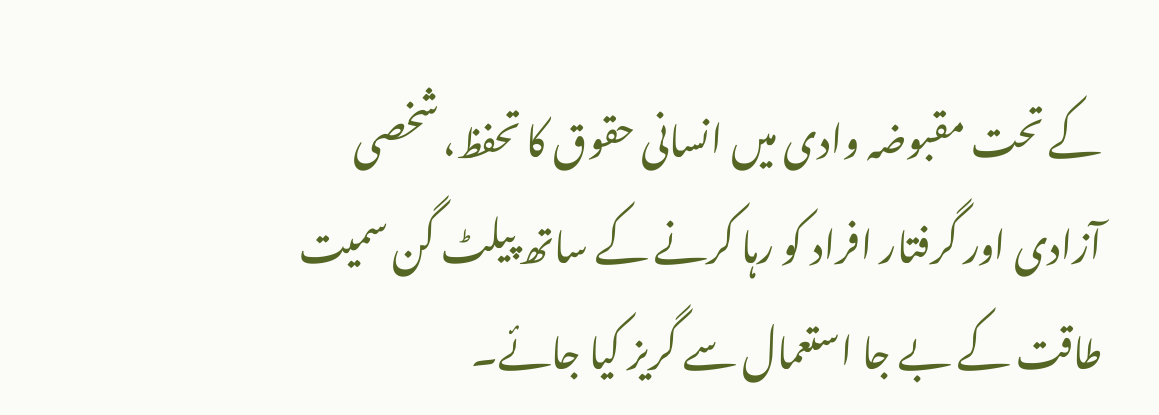کے تحت مقبوضہ وادی میں انسانی حقوق کا تحفظ، شخصی آزادی اور گرفتار افراد کو رہا کرنے کے ساتھ پیلٹ گن سمیت طاقت کے بے جا استعمال سے گریز کیا جائے۔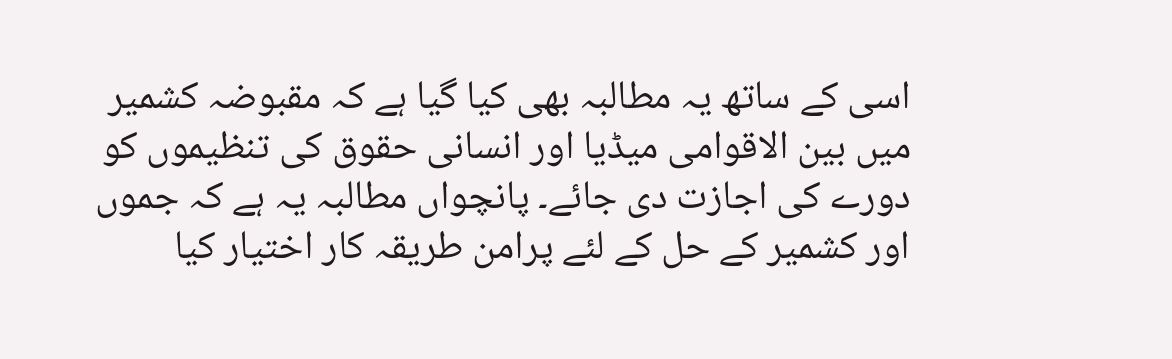اسی کے ساتھ یہ مطالبہ بھی کیا گیا ہے کہ مقبوضہ کشمیر میں بین الاقوامی میڈیا اور انسانی حقوق کی تنظیموں کو دورے کی اجازت دی جائے۔ پانچواں مطالبہ یہ ہے کہ جموں اور کشمیر کے حل کے لئے پرامن طریقہ کار اختیار کیا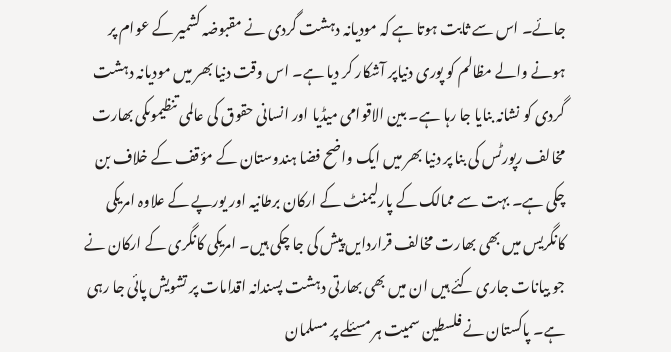جائے۔ اس سے ثابت ہوتا ہے کہ مودیانہ دہشت گردی نے مقبوضہ کشمیر کے عوام پر ہونے والے مظالم کو پوری دنیاپر آشکار کر دیا ہے۔ اس وقت دنیا بھر میں مودیانہ دہشت گردی کو نشانہ بنایا جا رہا ہے۔ بین الاقوامی میڈیا اور انسانی حقوق کی عالمی تنظیموںکی بھارت مخالف رپورٹس کی بنا پر دنیا بھر میں ایک واضح فضا ہندوستان کے مؤقف کے خلاف بن چکی ہے۔ بہت سے ممالک کے پارلیمنٹ کے ارکان برطانیہ اور یورپے کے علاوہ امریکی کانگریس میں بھی بھارت مخالف قراردایں پیش کی جا چکی ہیں۔ امریکی کانگری کے ارکان نے جو بیانات جاری کئے ہیں ان میں بھی بھارتی دہشت پسندانہ اقدامات پر تشویش پائی جا رہی ہے۔ پاکستان نے فلسطین سمیت ہر مسئلے پر مسلمان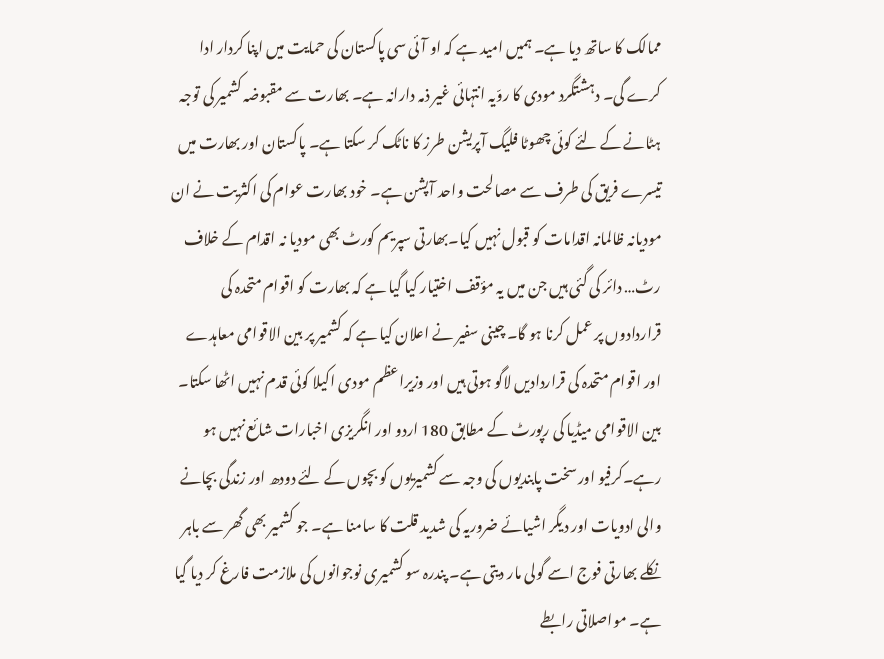ممالک کا ساتھ دیا ہے۔ ہمیں امید ہے کہ او آئی سی پاکستان کی حمایت میں اپنا کردار ادا کرے گی۔ دہشتگرد مودی کا روّیہ انتہائی غیر ذمہ دارانہ ہے۔ بھارت سے مقبوضہ کشمیر کی توجہ ہٹانے کے لئے کوئی چھوٹا فلیگ آپریشن طرز کا ناٹک کر سکتا ہے۔ پاکستان اور بھارت میں تیسرے فریق کی طرف سے مصالحت واحد آپشن ہے۔ خود بھارت عوام کی اکثریت نے ان مودیانہ ظالمانہ اقدامات کو قبول نہیں کیا۔بھارتی سپریم کورٹ بھی مودیا نہ اقدام کے خلاف رٹ… دائر کی گئی ہیں جن میں یہ مؤقف اختیار کیا گیا ہے کہ بھارت کو اقوام متحدہ کی قراردادوں پر عمل کرنا ہو گا۔ چینی سفیر نے اعلان کیا ہے کہ کشمیر پر بین الاقوامی معاہدے اور اقوام متحدہ کی قراردادیں لاگو ہوتی ہیں اور وزیراعظم مودی اکیلا کوئی قدم نہیں اٹھا سکتا۔ بین الاقوامی میڈیا کی رپورٹ کے مطابق 180 اردو اور انگریزی اخبارات شائع نہیں ہو رہے۔کرفیو اور سخت پابندیوں کی وجہ سے کشمیریوں کو بچوں کے لئے دودھ اور زندگی بچانے والی ادویات اور دیگر اشیائے ضروریہ کی شدید قلت کا سامنا ہے۔ جو کشمیر بھی گھر سے باہر نکلے بھارتی فوج اسے گولی مار دیتی ہے۔ پندرہ سو کشمیری نوجوانوں کی ملازمت فارغ کر دیا گیا ہے۔ مواصلاتی رابطے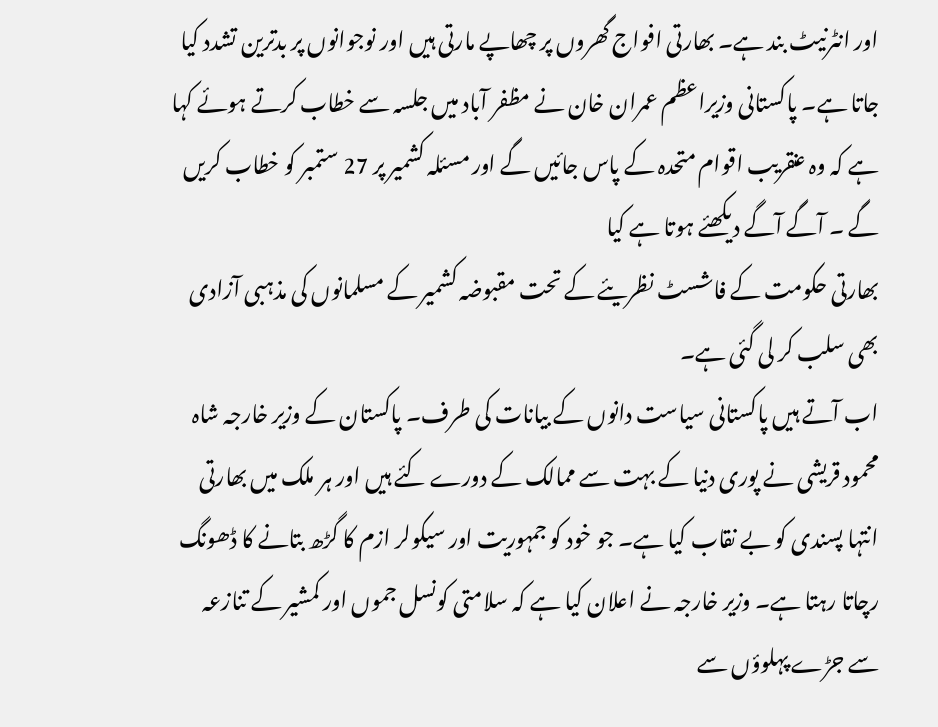اور انٹرنیٹ بند ہے۔ بھارتی افواج گھروں پر چھاپے مارتی ہیں اور نوجوانوں پر بدترین تشدد کیا جاتا ہے۔ پاکستانی وزیراعظم عمران خان نے مظفر آباد میں جلسہ سے خطاب کرتے ہوئے کہا ہے کہ وہ عنقریب اقوام متحدہ کے پاس جائیں گے اور مسئلہ کشمیر پر 27 ستمبر کو خطاب کریں گے ۔ آگے آگے دیکھئے ہوتا ہے کیا
بھارتی حکومت کے فاشسٹ نظریئے کے تحت مقبوضہ کشمیر کے مسلمانوں کی مذہبی آزادی بھی سلب کر لی گئی ہے۔
اب آتے ہیں پاکستانی سیاست دانوں کے بیانات کی طرف۔ پاکستان کے وزیر خارجہ شاہ محمود قریشی نے پوری دنیا کے بہت سے ممالک کے دورے کئے ہیں اور ہر ملک میں بھارتی انتہا پسندی کو بے نقاب کیا ہے۔ جو خود کو جمہوریت اور سیکولر ازم کا گڑھ بتانے کا ڈھونگ رچاتا رہتا ہے۔ وزیر خارجہ نے اعلان کیا ہے کہ سلامتی کونسل جموں اور کمشیر کے تنازعہ سے جڑے پہلوؤں سے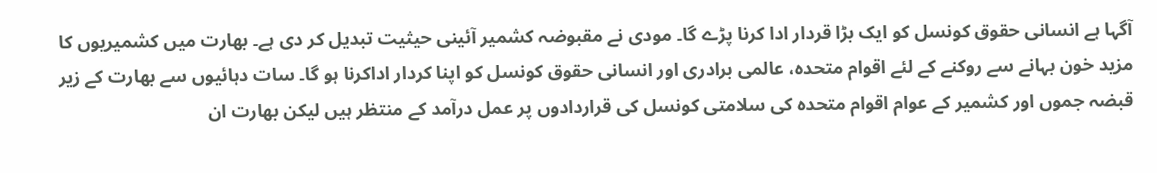آگہا ہے انسانی حقوق کونسل کو ایک بڑا قردار ادا کرنا پڑے گا۔ مودی نے مقبوضہ کشمیر آئینی حیثیت تبدیل کر دی ہے۔ بھارت میں کشمیریوں کا مزید خون بہانے سے روکنے کے لئے اقوام متحدہ، عالمی برادری اور انسانی حقوق کونسل کو اپنا کردار اداکرنا ہو گا۔ سات دہائیوں سے بھارت کے زیر قبضہ جموں اور کشمیر کے عوام اقوام متحدہ کی سلامتی کونسل کی قراردادوں پر عمل درآمد کے منتظر ہیں لیکن بھارت ان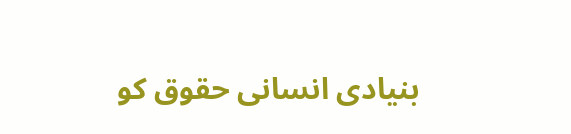بنیادی انسانی حقوق کو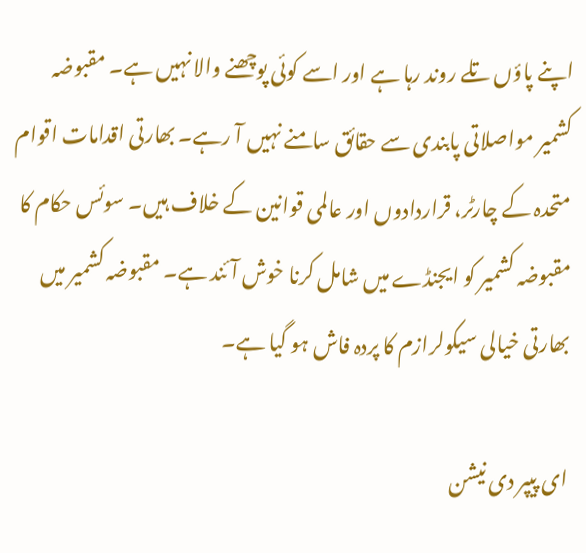اپنے پاؤں تلے روند رہا ہے اور اسے کوئی پوچھنے والا نہیں ہے۔ مقبوضہ کشمیر مواصلاتی پابندی سے حقائق سامنے نہیں آ رہے۔ بھارتی اقدامات اقوام متحدہ کے چارٹر، قراردادوں اور عالمی قوانین کے خلاف ہیں۔ سوئس حکام کا مقبوضہ کشمیر کو ایجنڈے میں شامل کرنا خوش آئند ہے۔ مقبوضہ کشمیر میں بھارتی خیالی سیکولرازم کا پردہ فاش ہو گیا ہے۔

ای پیپر دی نیشن